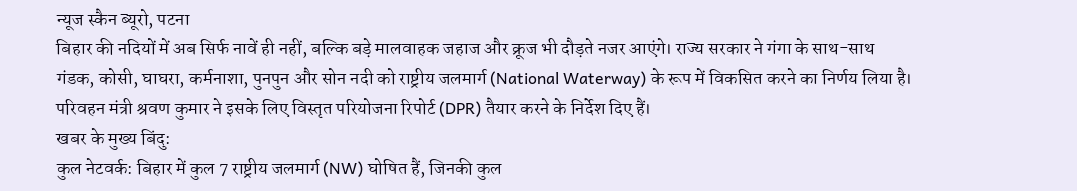न्यूज स्कैन ब्यूरो, पटना
बिहार की नदियों में अब सिर्फ नावें ही नहीं, बल्कि बड़े मालवाहक जहाज और क्रूज भी दौड़ते नजर आएंगे। राज्य सरकार ने गंगा के साथ-साथ गंडक, कोसी, घाघरा, कर्मनाशा, पुनपुन और सोन नदी को राष्ट्रीय जलमार्ग (National Waterway) के रूप में विकसित करने का निर्णय लिया है। परिवहन मंत्री श्रवण कुमार ने इसके लिए विस्तृत परियोजना रिपोर्ट (DPR) तैयार करने के निर्देश दिए हैं।
खबर के मुख्य बिंदु:
कुल नेटवर्क: बिहार में कुल 7 राष्ट्रीय जलमार्ग (NW) घोषित हैं, जिनकी कुल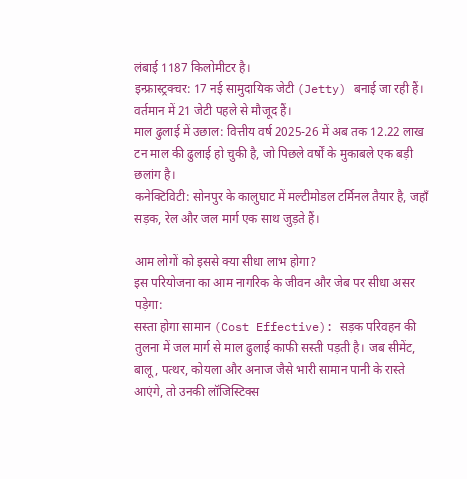लंबाई 1187 किलोमीटर है।
इन्फ्रास्ट्रक्चर: 17 नई सामुदायिक जेटी (Jetty) बनाई जा रही हैं। वर्तमान में 21 जेटी पहले से मौजूद हैं।
माल ढुलाई में उछाल: वित्तीय वर्ष 2025-26 में अब तक 12.22 लाख टन माल की ढुलाई हो चुकी है, जो पिछले वर्षों के मुकाबले एक बड़ी छलांग है।
कनेक्टिविटी: सोनपुर के कालुघाट में मल्टीमोडल टर्मिनल तैयार है, जहाँ सड़क, रेल और जल मार्ग एक साथ जुड़ते हैं।

आम लोगों को इससे क्या सीधा लाभ होगा?
इस परियोजना का आम नागरिक के जीवन और जेब पर सीधा असर पड़ेगा:
सस्ता होगा सामान (Cost Effective): सड़क परिवहन की तुलना में जल मार्ग से माल ढुलाई काफी सस्ती पड़ती है। जब सीमेंट, बालू, पत्थर, कोयला और अनाज जैसे भारी सामान पानी के रास्ते आएंगे, तो उनकी लॉजिस्टिक्स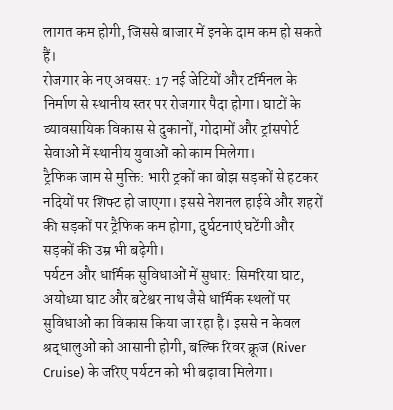लागत कम होगी, जिससे बाजार में इनके दाम कम हो सकते हैं।
रोजगार के नए अवसर: 17 नई जेटियों और टर्मिनल के निर्माण से स्थानीय स्तर पर रोजगार पैदा होगा। घाटों के व्यावसायिक विकास से दुकानों, गोदामों और ट्रांसपोर्ट सेवाओं में स्थानीय युवाओं को काम मिलेगा।
ट्रैफिक जाम से मुक्ति: भारी ट्रकों का बोझ सड़कों से हटकर नदियों पर शिफ्ट हो जाएगा। इससे नेशनल हाईवे और शहरों की सड़कों पर ट्रैफिक कम होगा, दुर्घटनाएं घटेंगी और सड़कों की उम्र भी बढ़ेगी।
पर्यटन और धार्मिक सुविधाओं में सुधार: सिमरिया घाट, अयोध्या घाट और बटेश्वर नाथ जैसे धार्मिक स्थलों पर सुविधाओं का विकास किया जा रहा है। इससे न केवल श्रद्धालुओं को आसानी होगी, बल्कि रिवर क्रूज (River Cruise) के जरिए पर्यटन को भी बढ़ावा मिलेगा।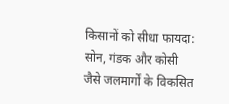किसानों को सीधा फायदा: सोन, गंडक और कोसी जैसे जलमार्गों के विकसित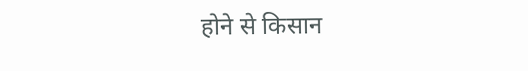होने से किसान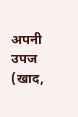अपनी उपज (खाद,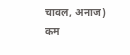चावल, अनाज) कम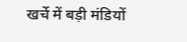खर्चे में बड़ी मंडियों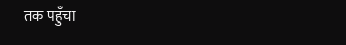तक पहुँचा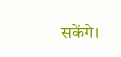सकेंगे।